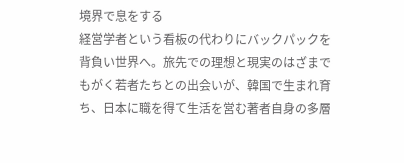境界で息をする
経営学者という看板の代わりにバックパックを背負い世界へ。旅先での理想と現実のはざまでもがく若者たちとの出会いが、韓国で生まれ育ち、日本に職を得て生活を営む著者自身の多層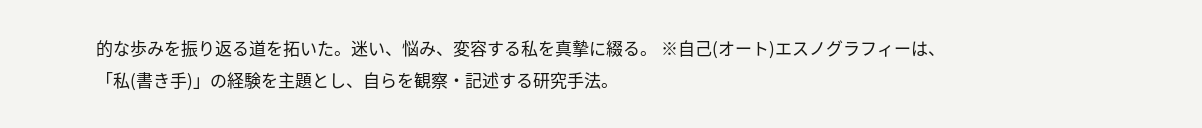的な歩みを振り返る道を拓いた。迷い、悩み、変容する私を真摯に綴る。 ※自己(オート)エスノグラフィーは、「私(書き手)」の経験を主題とし、自らを観察・記述する研究手法。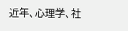近年、心理学、社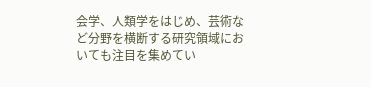会学、人類学をはじめ、芸術など分野を横断する研究領域においても注目を集めてい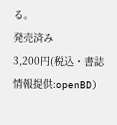る。
発売済み
3,200円(税込・書誌情報提供:openBD)